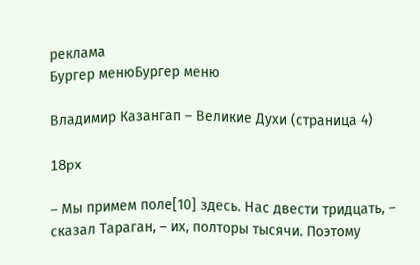реклама
Бургер менюБургер меню

Владимир Казангап – Великие Духи (страница 4)

18px

– Мы примем поле[10] здесь. Нас двести тридцать, – сказал Тараган, – их, полторы тысячи. Поэтому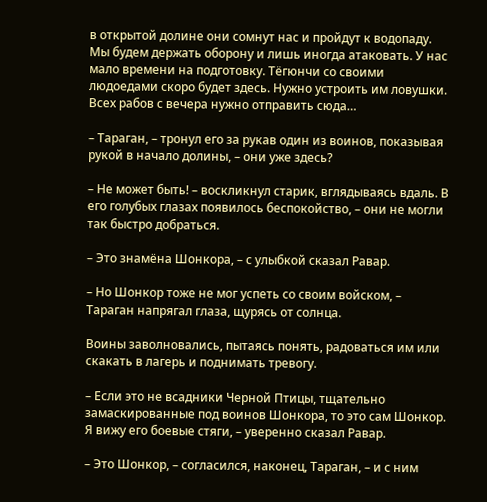в открытой долине они сомнут нас и пройдут к водопаду. Мы будем держать оборону и лишь иногда атаковать. У нас мало времени на подготовку. Тёгюнчи со своими людоедами скоро будет здесь. Нужно устроить им ловушки. Всех рабов с вечера нужно отправить сюда…

– Тараган, – тронул его за рукав один из воинов, показывая рукой в начало долины, – они уже здесь?

– Не может быть! – воскликнул старик, вглядываясь вдаль. В его голубых глазах появилось беспокойство, – они не могли так быстро добраться.

– Это знамёна Шонкора, – с улыбкой сказал Равар.

– Но Шонкор тоже не мог успеть со своим войском, – Тараган напрягал глаза, щурясь от солнца.

Воины заволновались, пытаясь понять, радоваться им или скакать в лагерь и поднимать тревогу.

– Если это не всадники Черной Птицы, тщательно замаскированные под воинов Шонкора, то это сам Шонкор. Я вижу его боевые стяги, – уверенно сказал Равар.

– Это Шонкор, – согласился, наконец, Тараган, – и с ним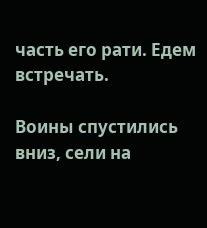часть его рати. Едем встречать.

Воины спустились вниз, сели на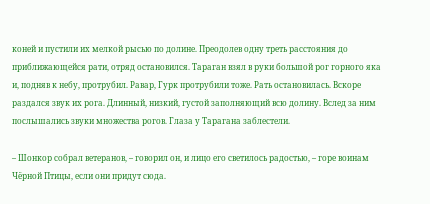коней и пустили их мелкой рысью по долине. Преодолев одну треть расстояния до приближающейся рати, отряд остановился. Тараган взял в руки большой рог горного яка и, подняв к небу, протрубил. Равар, Гурк протрубили тоже. Рать остановилась. Вскоре раздался звук их рога. Длинный, низкий, густой заполняющий всю долину. Вслед за ним послышались звуки множества рогов. Глаза у Тарагана заблестели.

– Шонкор собрал ветеранов, – говорил он, и лицо его светилось радостью, – горе воинам Чёрной Птицы, если они придут сюда.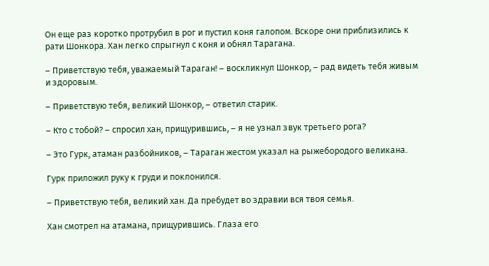Он еще раз коротко протрубил в рог и пустил коня галопом. Вскоре они приблизились к рати Шонкора. Хан легко спрыгнул с коня и обнял Тарагана.

– Приветствую тебя, уважаемый Тараган! – воскликнул Шонкор, – рад видеть тебя живым и здоровым.

– Приветствую тебя, великий Шонкор, – ответил старик.

– Кто с тобой? – спросил хан, прищурившись, – я не узнал звук третьего рога?

– Это Гурк, атаман разбойников, – Тараган жестом указал на рыжебородого великана.

Гурк приложил руку к груди и поклонился.

– Приветствую тебя, великий хан. Да пребудет во здравии вся твоя семья.

Хан смотрел на атамана, прищурившись. Глаза его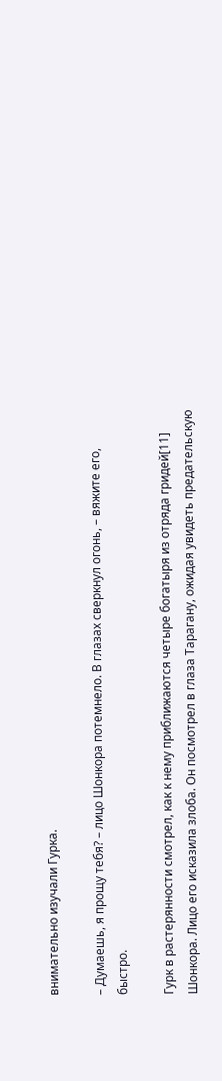внимательно изучали Гурка.

– Думаешь, я прощу тебя? – лицо Шонкора потемнело. В глазах сверкнул огонь, – вяжите его, быстро.

Гурк в растерянности смотрел, как к нему приближаются четыре богатыря из отряда гридей[11] Шонкора. Лицо его исказила злоба. Он посмотрел в глаза Тарагану, ожидая увидеть предательскую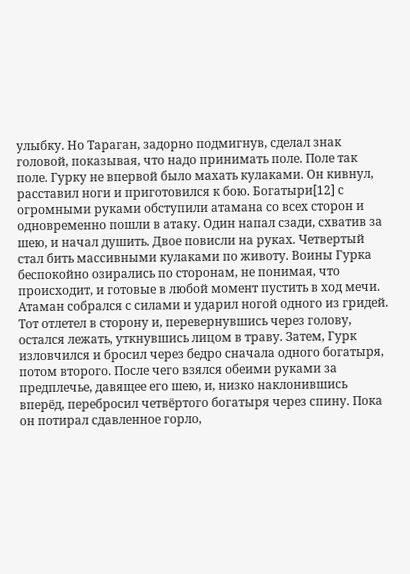улыбку. Но Тараган, задорно подмигнув, сделал знак головой, показывая, что надо принимать поле. Поле так поле. Гурку не впервой было махать кулаками. Он кивнул, расставил ноги и приготовился к бою. Богатыри[12] с огромными руками обступили атамана со всех сторон и одновременно пошли в атаку. Один напал сзади, схватив за шею, и начал душить. Двое повисли на руках. Четвертый стал бить массивными кулаками по животу. Воины Гурка беспокойно озирались по сторонам, не понимая, что происходит, и готовые в любой момент пустить в ход мечи. Атаман собрался с силами и ударил ногой одного из гридей. Тот отлетел в сторону и, перевернувшись через голову, остался лежать, уткнувшись лицом в траву. Затем, Гурк изловчился и бросил через бедро сначала одного богатыря, потом второго. После чего взялся обеими руками за предплечье, давящее его шею, и, низко наклонившись вперёд, перебросил четвёртого богатыря через спину. Пока он потирал сдавленное горло,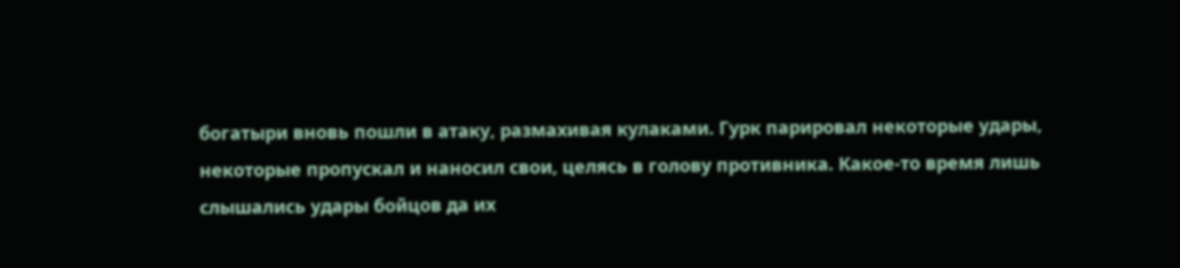богатыри вновь пошли в атаку, размахивая кулаками. Гурк парировал некоторые удары, некоторые пропускал и наносил свои, целясь в голову противника. Какое-то время лишь слышались удары бойцов да их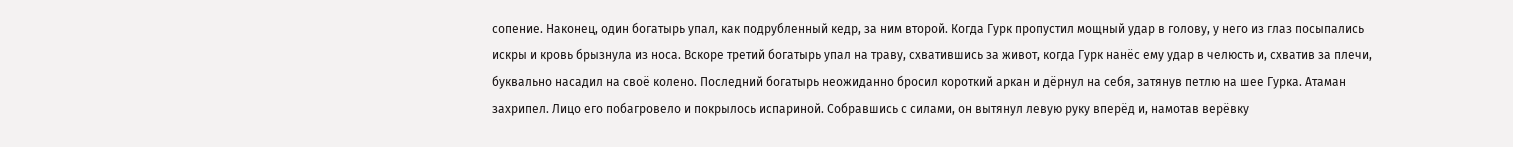сопение. Наконец, один богатырь упал, как подрубленный кедр, за ним второй. Когда Гурк пропустил мощный удар в голову, у него из глаз посыпались искры и кровь брызнула из носа. Вскоре третий богатырь упал на траву, схватившись за живот, когда Гурк нанёс ему удар в челюсть и, схватив за плечи, буквально насадил на своё колено. Последний богатырь неожиданно бросил короткий аркан и дёрнул на себя, затянув петлю на шее Гурка. Атаман захрипел. Лицо его побагровело и покрылось испариной. Собравшись с силами, он вытянул левую руку вперёд и, намотав верёвку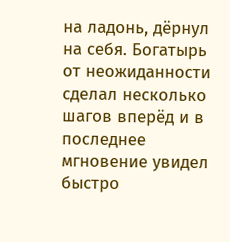на ладонь, дёрнул на себя. Богатырь от неожиданности сделал несколько шагов вперёд и в последнее мгновение увидел быстро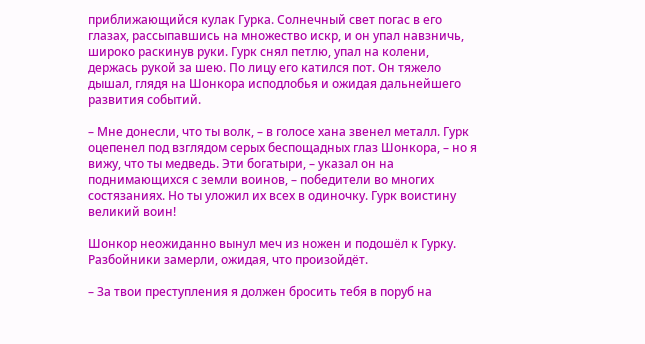приближающийся кулак Гурка. Солнечный свет погас в его глазах, рассыпавшись на множество искр, и он упал навзничь, широко раскинув руки. Гурк снял петлю, упал на колени, держась рукой за шею. По лицу его катился пот. Он тяжело дышал, глядя на Шонкора исподлобья и ожидая дальнейшего развития событий.

– Мне донесли, что ты волк, – в голосе хана звенел металл. Гурк оцепенел под взглядом серых беспощадных глаз Шонкора, – но я вижу, что ты медведь. Эти богатыри, – указал он на поднимающихся с земли воинов, – победители во многих состязаниях. Но ты уложил их всех в одиночку. Гурк воистину великий воин!

Шонкор неожиданно вынул меч из ножен и подошёл к Гурку. Разбойники замерли, ожидая, что произойдёт.

– За твои преступления я должен бросить тебя в поруб на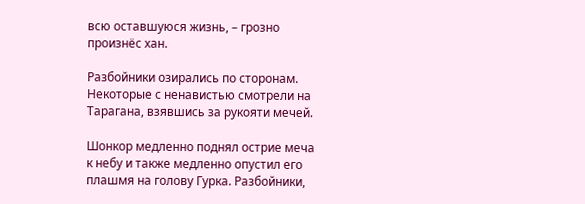всю оставшуюся жизнь, – грозно произнёс хан.

Разбойники озирались по сторонам. Некоторые с ненавистью смотрели на Тарагана, взявшись за рукояти мечей.

Шонкор медленно поднял острие меча к небу и также медленно опустил его плашмя на голову Гурка. Разбойники,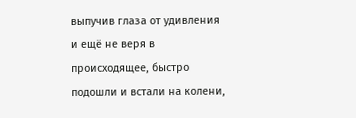выпучив глаза от удивления и ещё не веря в происходящее, быстро подошли и встали на колени,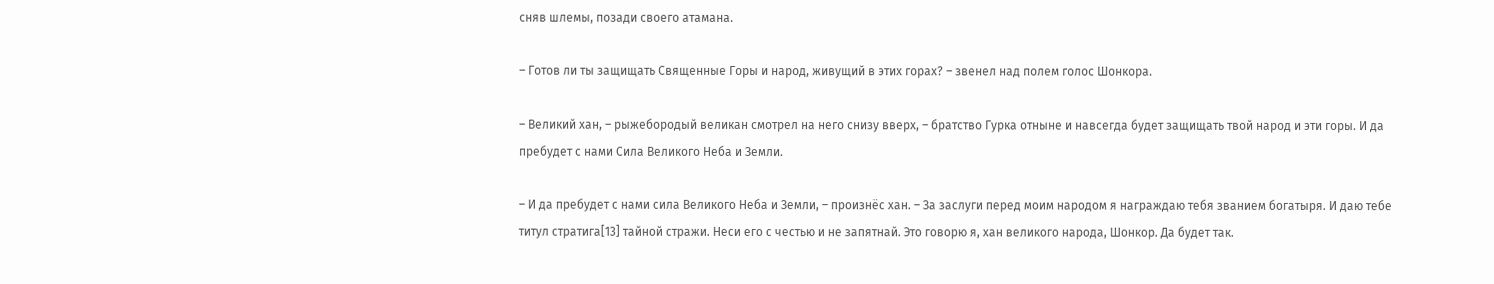сняв шлемы, позади своего атамана.

– Готов ли ты защищать Священные Горы и народ, живущий в этих горах? – звенел над полем голос Шонкора.

– Великий хан, – рыжебородый великан смотрел на него снизу вверх, – братство Гурка отныне и навсегда будет защищать твой народ и эти горы. И да пребудет с нами Сила Великого Неба и Земли.

– И да пребудет с нами сила Великого Неба и Земли, – произнёс хан. – За заслуги перед моим народом я награждаю тебя званием богатыря. И даю тебе титул стратига[13] тайной стражи. Неси его с честью и не запятнай. Это говорю я, хан великого народа, Шонкор. Да будет так.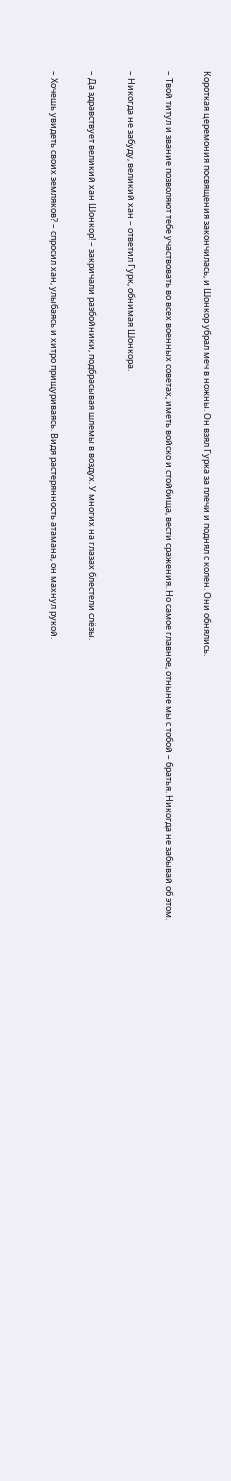Короткая церемония посвящения закончилась, и Шонкор убрал меч в ножны. Он взял Гурка за плечи и поднял с колен. Они обнялись.

– Твой титул и звание позволяют тебе участвовать во всех военных советах, иметь войско и стойбища, вести сражения. Но самое главное, отныне мы с тобой – братья. Никогда не забывай об этом.

– Никогда не забуду, великий хан – ответил Гурк, обнимая Шонкора.

– Да здравствует великий хан Шонкор! – закричали разбойники, подбрасывая шлемы в воздух. У многих на глазах блестели слёзы.

– Хочешь увидеть своих земляков? – спросил хан, улыбаясь и хитро прищуриваясь. Видя растерянность атамана, он махнул рукой.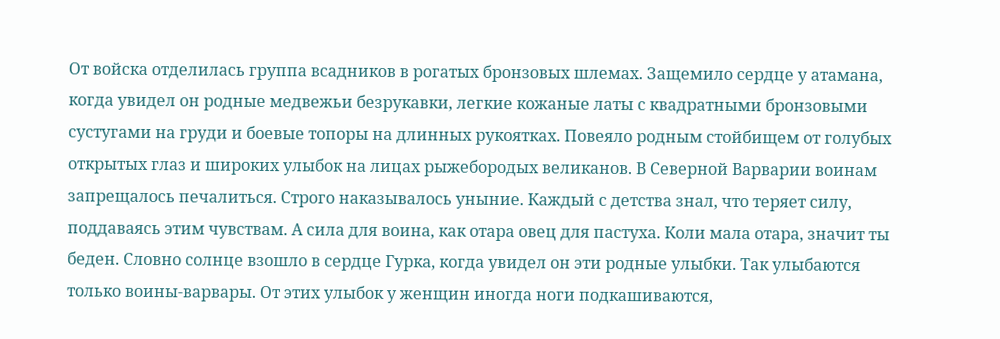От войска отделилась группа всадников в рогатых бронзовых шлемах. Защемило сердце у атамана, когда увидел он родные медвежьи безрукавки, легкие кожаные латы с квадратными бронзовыми сустугами на груди и боевые топоры на длинных рукоятках. Повеяло родным стойбищем от голубых открытых глаз и широких улыбок на лицах рыжебородых великанов. В Северной Варварии воинам запрещалось печалиться. Строго наказывалось уныние. Каждый с детства знал, что теряет силу, поддаваясь этим чувствам. А сила для воина, как отара овец для пастуха. Коли мала отара, значит ты беден. Словно солнце взошло в сердце Гурка, когда увидел он эти родные улыбки. Так улыбаются только воины-варвары. От этих улыбок у женщин иногда ноги подкашиваются,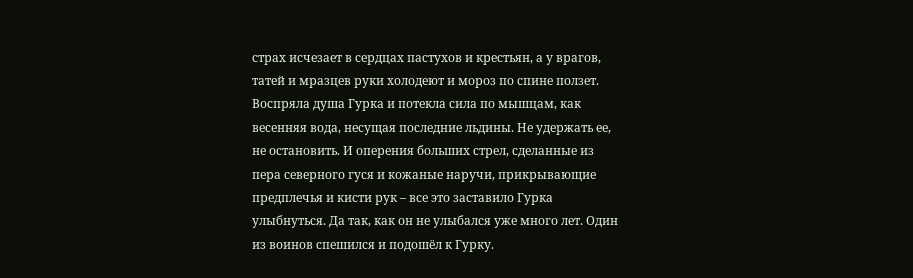страх исчезает в сердцах пастухов и крестьян, а у врагов, татей и мразцев руки холодеют и мороз по спине ползет. Воспряла душа Гурка и потекла сила по мышцам, как весенняя вода, несущая последние льдины. Не удержать ее, не остановить. И оперения больших стрел, сделанные из пера северного гуся и кожаные наручи, прикрывающие предплечья и кисти рук – все это заставило Гурка улыбнуться. Да так, как он не улыбался уже много лет. Один из воинов спешился и подошёл к Гурку.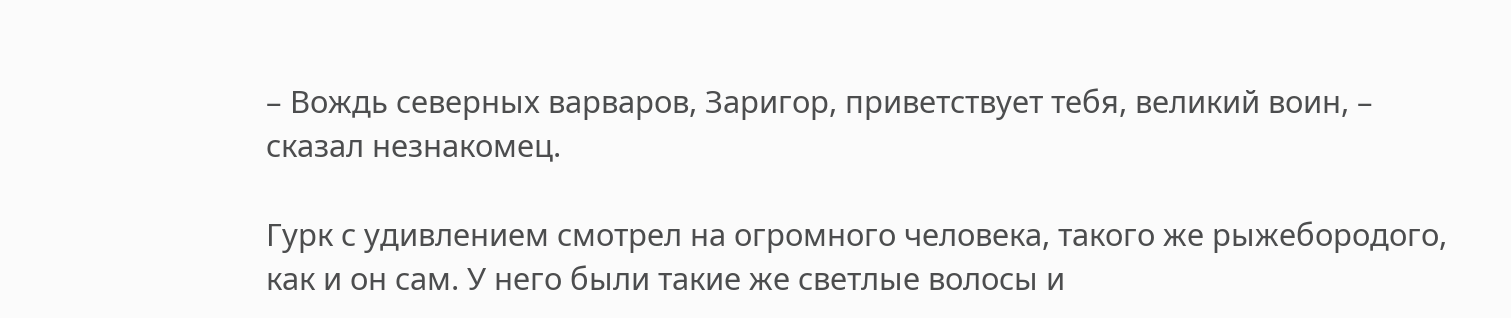– Вождь северных варваров, Заригор, приветствует тебя, великий воин, – сказал незнакомец.

Гурк с удивлением смотрел на огромного человека, такого же рыжебородого, как и он сам. У него были такие же светлые волосы и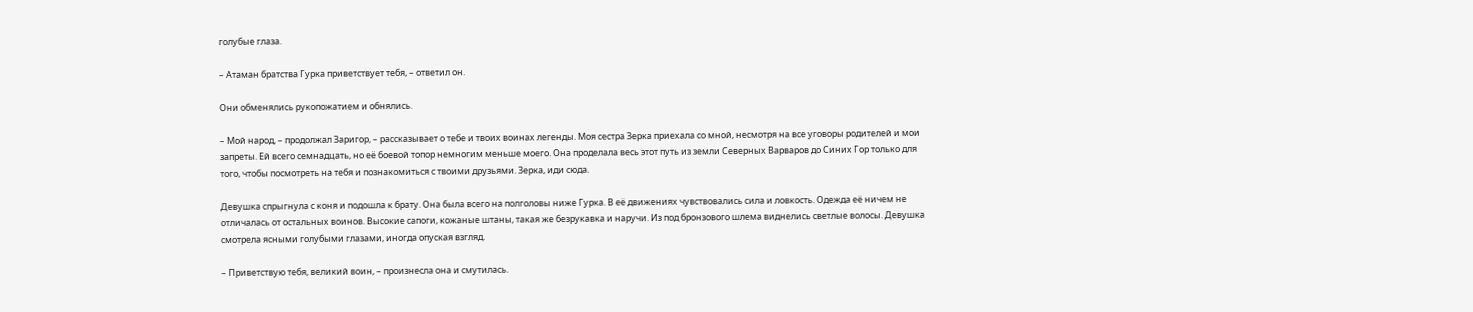голубые глаза.

– Атаман братства Гурка приветствует тебя, – ответил он.

Они обменялись рукопожатием и обнялись.

– Мой народ, – продолжал Заригор, – рассказывает о тебе и твоих воинах легенды. Моя сестра Зерка приехала со мной, несмотря на все уговоры родителей и мои запреты. Ей всего семнадцать, но её боевой топор немногим меньше моего. Она проделала весь этот путь из земли Северных Варваров до Синих Гор только для того, чтобы посмотреть на тебя и познакомиться с твоими друзьями. Зерка, иди сюда.

Девушка спрыгнула с коня и подошла к брату. Она была всего на полголовы ниже Гурка. В её движениях чувствовались сила и ловкость. Одежда её ничем не отличалась от остальных воинов. Высокие сапоги, кожаные штаны, такая же безрукавка и наручи. Из под бронзового шлема виднелись светлые волосы. Девушка смотрела ясными голубыми глазами, иногда опуская взгляд.

– Приветствую тебя, великий воин, – произнесла она и смутилась.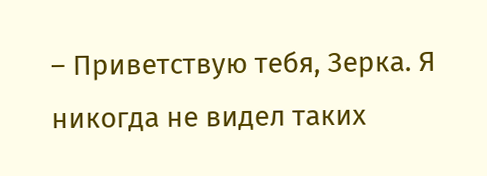– Приветствую тебя, Зерка. Я никогда не видел таких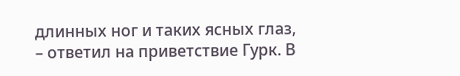длинных ног и таких ясных глаз, – ответил на приветствие Гурк. В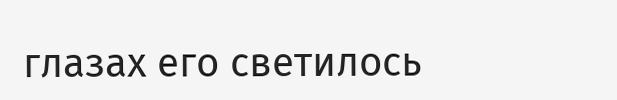глазах его светилось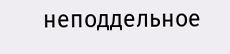неподдельное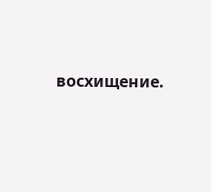восхищение.